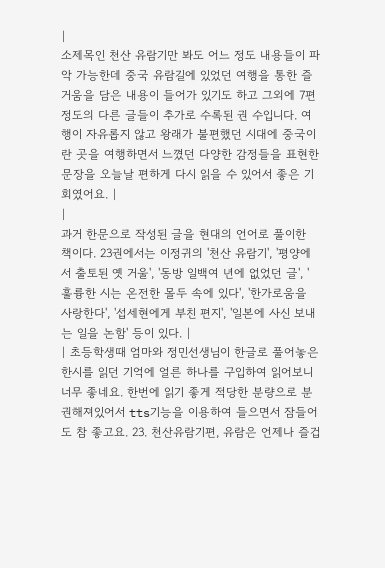|
소제목인 천산 유람기만 봐도 어느 정도 내용들이 파악 가능한데 중국 유람길에 있었던 여행을 통한 즐거움을 담은 내용이 들어가 있기도 하고 그외에 7편 정도의 다른 글들이 추가로 수록된 권 수입니다. 여행이 자유롭지 않고 왕래가 불편했던 시대에 중국이란 곳을 여행하면서 느꼈던 다양한 감정들을 표현한 문장을 오늘날 편하게 다시 읽을 수 있어서 좋은 기회였어요. |
|
과거 한문으로 작성된 글을 현대의 언어로 풀이한 책이다. 23권에서는 이정귀의 '천산 유람기', '평양에서 출토된 옛 거울', '동방 일백여 년에 없었던 글', '훌륭한 시는 온전한 몰두 속에 있다', '한가로움을 사랑한다', '섭세현에게 부친 편지', '일본에 사신 보내는 일을 논함' 등이 있다. |
| 초등학생때 엄마와 정민선생님이 한글로 풀어놓은 한시를 읽던 기억에 얼른 하나를 구입하여 읽어보니 너무 좋네요. 한번에 읽기 좋게 적당한 분량으로 분권해져있어서 tts기능을 이용하여 들으면서 잠들어도 참 좋고요. 23. 천산유람기편, 유람은 언제나 즐겁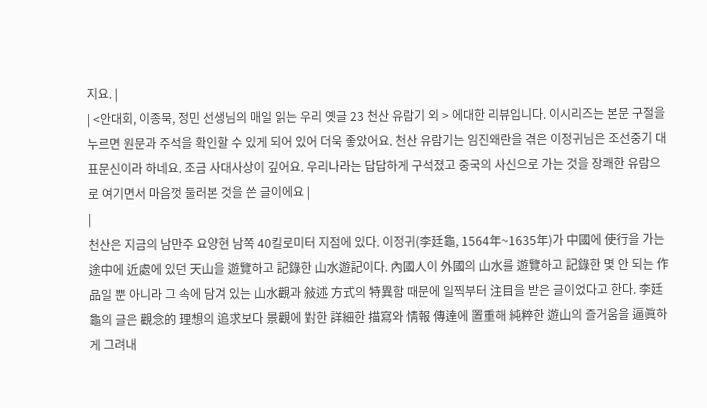지요. |
| <안대회, 이종묵, 정민 선생님의 매일 읽는 우리 옛글 23 천산 유람기 외 > 에대한 리뷰입니다. 이시리즈는 본문 구절을 누르면 원문과 주석을 확인할 수 있게 되어 있어 더욱 좋았어요. 천산 유람기는 임진왜란을 겪은 이정귀님은 조선중기 대표문신이라 하네요. 조금 사대사상이 깊어요. 우리나라는 답답하게 구석졌고 중국의 사신으로 가는 것을 장쾌한 유람으로 여기면서 마음껏 둘러본 것을 쓴 글이에요 |
|
천산은 지금의 남만주 요양현 남쪽 40킬로미터 지점에 있다. 이정귀(李廷龜, 1564年~1635年)가 中國에 使行을 가는 途中에 近處에 있던 天山을 遊覽하고 記錄한 山水遊記이다. 內國人이 外國의 山水를 遊覽하고 記錄한 몇 안 되는 作品일 뿐 아니라 그 속에 담겨 있는 山水觀과 敍述 方式의 特異함 때문에 일찍부터 注目을 받은 글이었다고 한다. 李廷龜의 글은 觀念的 理想의 追求보다 景觀에 對한 詳細한 描寫와 情報 傳達에 置重해 純粹한 遊山의 즐거움을 逼眞하게 그려내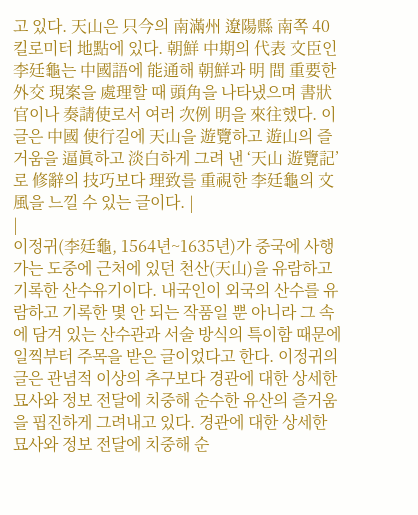고 있다. 天山은 只今의 南滿州 遼陽縣 南쪽 40킬로미터 地點에 있다. 朝鮮 中期의 代表 文臣인 李廷龜는 中國語에 能通해 朝鮮과 明 間 重要한 外交 現案을 處理할 때 頭角을 나타냈으며 書狀官이나 奏請使로서 여러 次例 明을 來往했다. 이 글은 中國 使行길에 天山을 遊覽하고 遊山의 즐거움을 逼眞하고 淡白하게 그려 낸 ‘天山 遊覽記’로 修辭의 技巧보다 理致를 重視한 李廷龜의 文風을 느낄 수 있는 글이다. |
|
이정귀(李廷龜, 1564년~1635년)가 중국에 사행가는 도중에 근처에 있던 천산(天山)을 유람하고 기록한 산수유기이다. 내국인이 외국의 산수를 유람하고 기록한 몇 안 되는 작품일 뿐 아니라 그 속에 담겨 있는 산수관과 서술 방식의 특이함 때문에 일찍부터 주목을 받은 글이었다고 한다. 이정귀의 글은 관념적 이상의 추구보다 경관에 대한 상세한 묘사와 정보 전달에 치중해 순수한 유산의 즐거움을 핍진하게 그려내고 있다. 경관에 대한 상세한 묘사와 정보 전달에 치중해 순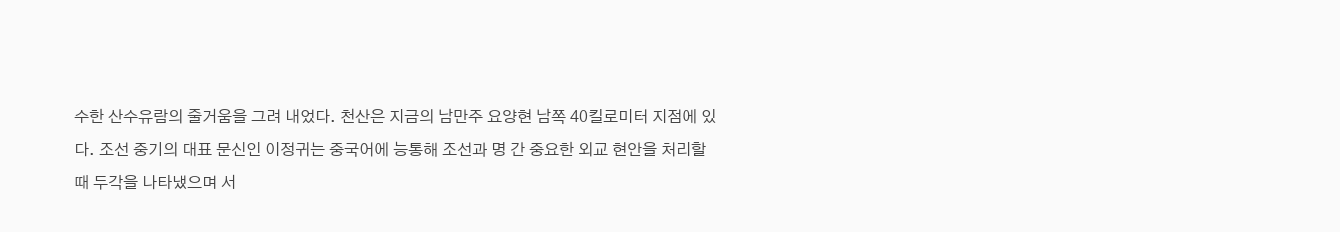수한 산수유람의 줄거움을 그려 내었다. 천산은 지금의 남만주 요양현 남쪽 40킬로미터 지점에 있다. 조선 중기의 대표 문신인 이정귀는 중국어에 능통해 조선과 명 간 중요한 외교 현안을 처리할 때 두각을 나타냈으며 서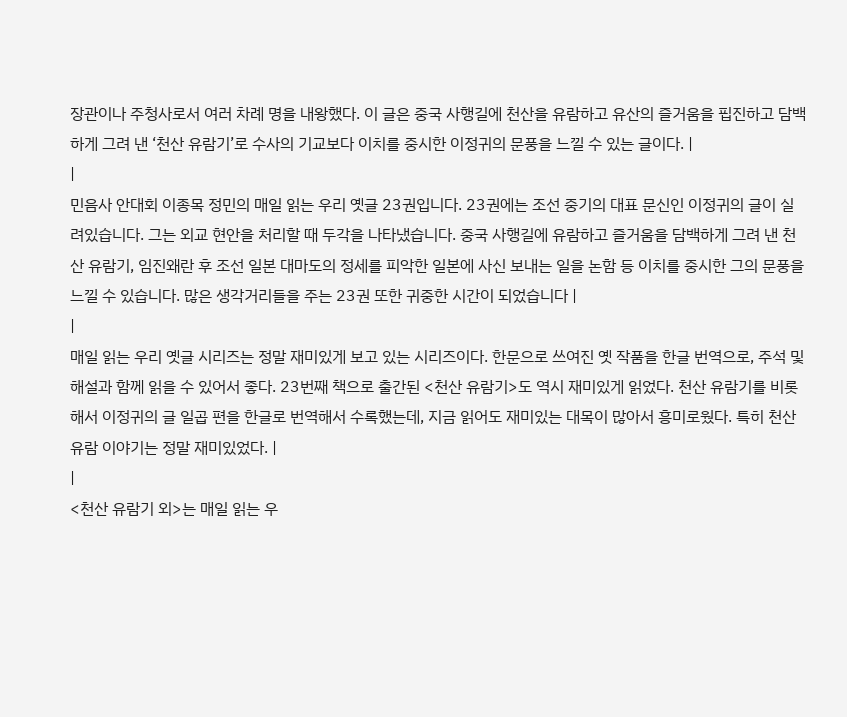장관이나 주청사로서 여러 차례 명을 내왕했다. 이 글은 중국 사행길에 천산을 유람하고 유산의 즐거움을 핍진하고 담백하게 그려 낸 ‘천산 유람기’로 수사의 기교보다 이치를 중시한 이정귀의 문풍을 느낄 수 있는 글이다. |
|
민음사 안대회 이종목 정민의 매일 읽는 우리 옛글 23권입니다. 23권에는 조선 중기의 대표 문신인 이정귀의 글이 실려있습니다. 그는 외교 현안을 처리할 때 두각을 나타냈습니다. 중국 사행길에 유람하고 즐거움을 담백하게 그려 낸 천산 유람기, 임진왜란 후 조선 일본 대마도의 정세를 피악한 일본에 사신 보내는 일을 논함 등 이치를 중시한 그의 문풍을 느낄 수 있습니다. 많은 생각거리들을 주는 23권 또한 귀중한 시간이 되었습니다 |
|
매일 읽는 우리 옛글 시리즈는 정말 재미있게 보고 있는 시리즈이다. 한문으로 쓰여진 옛 작품을 한글 번역으로, 주석 및 해설과 함께 읽을 수 있어서 좋다. 23번째 책으로 출간된 <천산 유람기>도 역시 재미있게 읽었다. 천산 유람기를 비롯해서 이정귀의 글 일곱 편을 한글로 번역해서 수록했는데, 지금 읽어도 재미있는 대목이 많아서 흥미로웠다. 특히 천산 유람 이야기는 정말 재미있었다. |
|
<천산 유람기 외>는 매일 읽는 우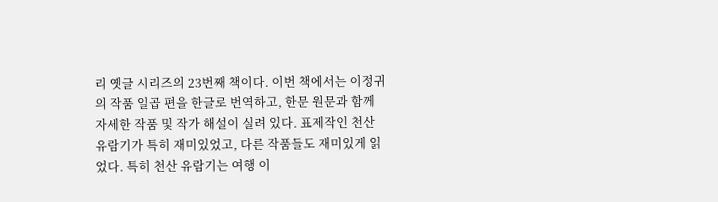리 옛글 시리즈의 23번째 책이다. 이번 책에서는 이정귀의 작품 일곱 편을 한글로 번역하고, 한문 원문과 함께 자세한 작품 및 작가 해설이 실려 있다. 표제작인 천산 유람기가 특히 재미있었고, 다른 작품들도 재미있게 읽었다. 특히 천산 유람기는 여행 이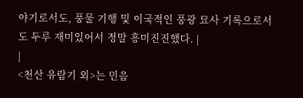야기로서도, 풍물 기행 및 이국적인 풍광 묘사 기록으로서도 두루 재미있어서 정말 흥미진진했다. |
|
<천산 유람기 외>는 민음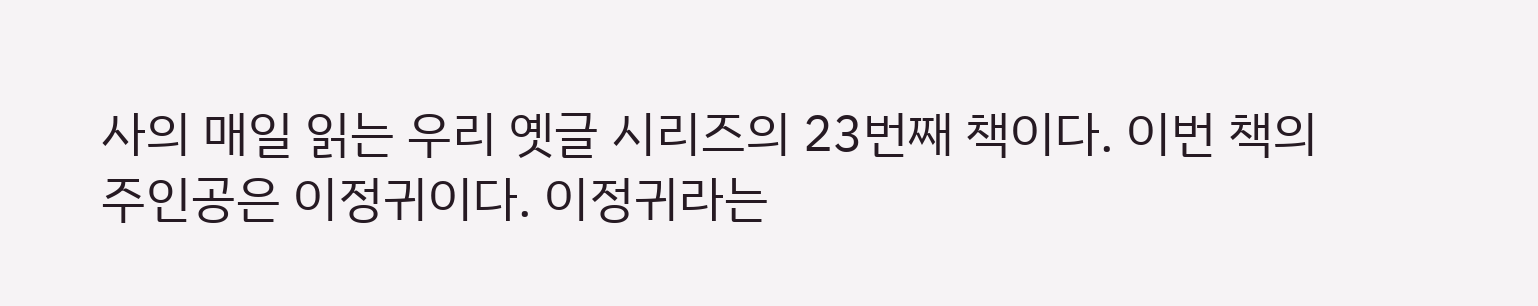사의 매일 읽는 우리 옛글 시리즈의 23번째 책이다. 이번 책의 주인공은 이정귀이다. 이정귀라는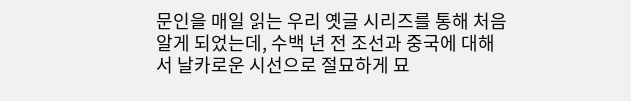문인을 매일 읽는 우리 옛글 시리즈를 통해 처음 알게 되었는데, 수백 년 전 조선과 중국에 대해 서 날카로운 시선으로 절묘하게 묘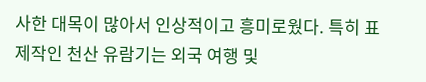사한 대목이 많아서 인상적이고 흥미로웠다. 특히 표제작인 천산 유람기는 외국 여행 및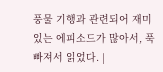풍물 기행과 관련되어 재미있는 에피소드가 많아서, 푹 빠져서 읽었다. |